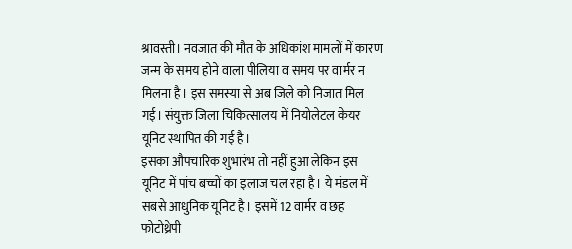श्रावस्ती। नवजात की मौत के अधिकांश मामलों में कारण जन्म के समय होने वाला पीलिया व समय पर वार्मर न मिलना है। इस समस्या से अब जिले को निजात मिल गई। संयुक्त जिला चिकित्सालय में नियोलेटल केयर यूनिट स्थापित की गई है।
इसका औपचारिक शुभारंभ तो नहीं हुआ लेकिन इस यूनिट में पांच बच्चों का इलाज चल रहा है। ये मंडल में सबसे आधुनिक यूनिट है। इसमें 12 वार्मर व छह फोटोथ्रेपी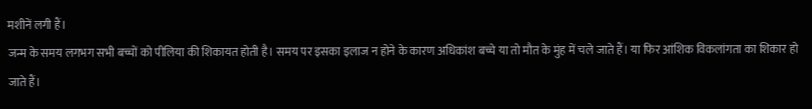मशीनें लगी हैं।
जन्म के समय लगभग सभी बच्चों को पीलिया की शिकायत होती है। समय पर इसका इलाज न होने के कारण अधिकांश बच्चे या तो मौत के मुंह में चले जाते हैं। या फिर आंशिक विकलांगता का शिकार हो जाते हैं।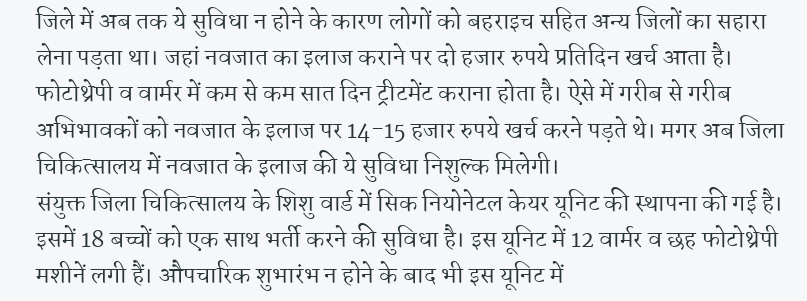जिले में अब तक ये सुविधा न होने के कारण लोगों को बहराइच सहित अन्य जिलों का सहारा लेना पड़ता था। जहां नवजात का इलाज कराने पर दो हजार रुपये प्रतिदिन खर्च आता है।
फोटोथ्रेपी व वार्मर में कम से कम सात दिन ट्रीटमेंट कराना होता है। ऐसे में गरीब से गरीब अभिभावकों को नवजात के इलाज पर 14-15 हजार रुपये खर्च करने पड़ते थे। मगर अब जिला चिकित्सालय में नवजात के इलाज की ये सुविधा निशुल्क मिलेगी।
संयुक्त जिला चिकित्सालय के शिशु वार्ड में सिक नियोनेटल केयर यूनिट की स्थापना की गई है। इसमें 18 बच्चों को एक साथ भर्ती करने की सुविधा है। इस यूनिट में 12 वार्मर व छह फोटोथ्रेपी मशीनें लगी हैं। औपचारिक शुभारंभ न होने के बाद भी इस यूनिट में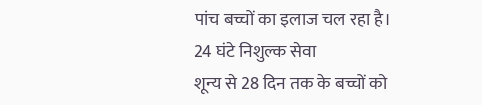पांच बच्चों का इलाज चल रहा है।
24 घंटे निशुल्क सेवा
शून्य से 28 दिन तक के बच्चों को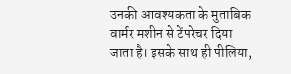उनकी आवश्यकता के मुताबिक वार्मर मशीन से टेंपरेचर दिया जाता है। इसके साथ ही पीलिया,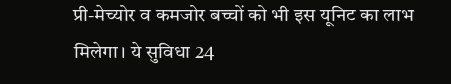प्री-मेच्योर व कमजोर बच्चों को भी इस यूनिट का लाभ मिलेगा। ये सुविधा 24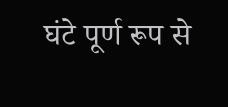घंटे पूर्ण रूप से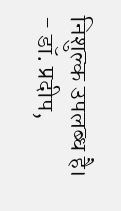निशुल्क उपलब्ध है।
- डॉ. प्रदीप,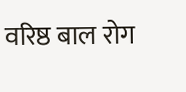वरिष्ठ बाल रोग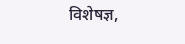विशेषज्ञ,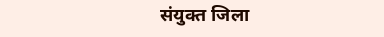संयुक्त जिला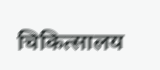चिकित्सालय